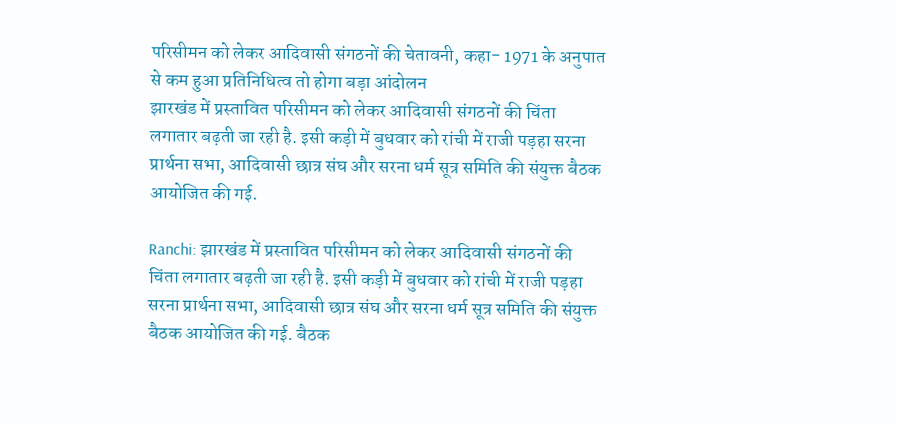परिसीमन को लेकर आदिवासी संगठनों की चेतावनी, कहा- 1971 के अनुपात से कम हुआ प्रतिनिधित्व तो होगा बड़ा आंदोलन
झारखंड में प्रस्तावित परिसीमन को लेकर आदिवासी संगठनों की चिंता लगातार बढ़ती जा रही है. इसी कड़ी में बुधवार को रांची में राजी पड़हा सरना प्रार्थना सभा, आदिवासी छात्र संघ और सरना धर्म सूत्र समिति की संयुक्त बैठक आयोजित की गई.

Ranchi: झारखंड में प्रस्तावित परिसीमन को लेकर आदिवासी संगठनों की चिंता लगातार बढ़ती जा रही है. इसी कड़ी में बुधवार को रांची में राजी पड़हा सरना प्रार्थना सभा, आदिवासी छात्र संघ और सरना धर्म सूत्र समिति की संयुक्त बैठक आयोजित की गई. बैठक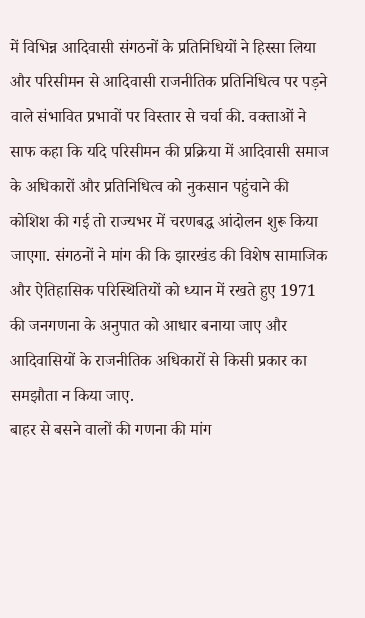में विभिन्न आदिवासी संगठनों के प्रतिनिधियों ने हिस्सा लिया और परिसीमन से आदिवासी राजनीतिक प्रतिनिधित्व पर पड़ने वाले संभावित प्रभावों पर विस्तार से चर्चा की. वक्ताओं ने साफ कहा कि यदि परिसीमन की प्रक्रिया में आदिवासी समाज के अधिकारों और प्रतिनिधित्व को नुकसान पहुंचाने की कोशिश की गई तो राज्यभर में चरणबद्ध आंदोलन शुरू किया जाएगा. संगठनों ने मांग की कि झारखंड की विशेष सामाजिक और ऐतिहासिक परिस्थितियों को ध्यान में रखते हुए 1971 की जनगणना के अनुपात को आधार बनाया जाए और आदिवासियों के राजनीतिक अधिकारों से किसी प्रकार का समझौता न किया जाए.
बाहर से बसने वालों की गणना की मांग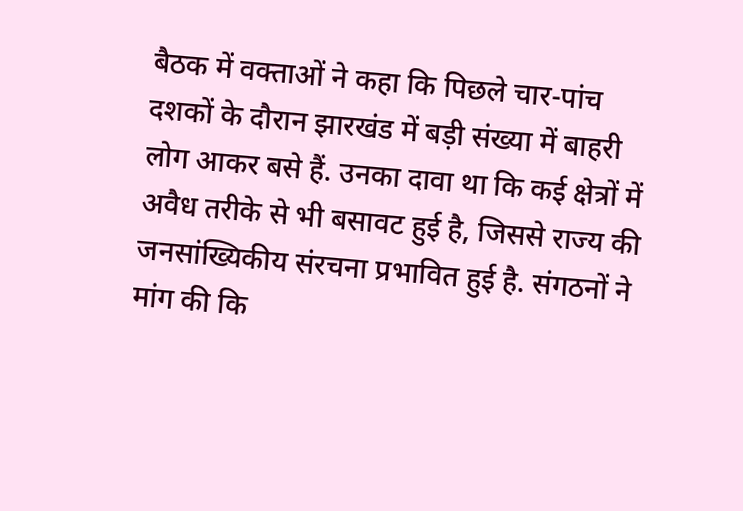बैठक में वक्ताओं ने कहा कि पिछले चार-पांच दशकों के दौरान झारखंड में बड़ी संख्या में बाहरी लोग आकर बसे हैं. उनका दावा था कि कई क्षेत्रों में अवैध तरीके से भी बसावट हुई है, जिससे राज्य की जनसांख्यिकीय संरचना प्रभावित हुई है. संगठनों ने मांग की कि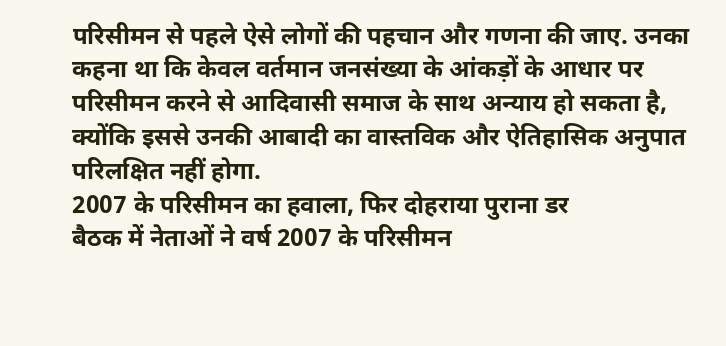परिसीमन से पहले ऐसे लोगों की पहचान और गणना की जाए. उनका कहना था कि केवल वर्तमान जनसंख्या के आंकड़ों के आधार पर परिसीमन करने से आदिवासी समाज के साथ अन्याय हो सकता है, क्योंकि इससे उनकी आबादी का वास्तविक और ऐतिहासिक अनुपात परिलक्षित नहीं होगा.
2007 के परिसीमन का हवाला, फिर दोहराया पुराना डर
बैठक में नेताओं ने वर्ष 2007 के परिसीमन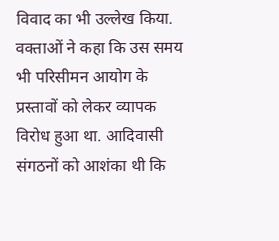विवाद का भी उल्लेख किया. वक्ताओं ने कहा कि उस समय भी परिसीमन आयोग के प्रस्तावों को लेकर व्यापक विरोध हुआ था. आदिवासी संगठनों को आशंका थी कि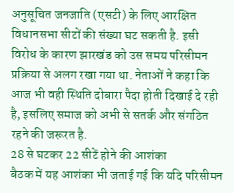अनुसूचित जनजाति (एसटी) के लिए आरक्षित विधानसभा सीटों की संख्या घट सकती है. इसी विरोध के कारण झारखंड को उस समय परिसीमन प्रक्रिया से अलग रखा गया था. नेताओं ने कहा कि आज भी वही स्थिति दोबारा पैदा होती दिखाई दे रही है, इसलिए समाज को अभी से सतर्क और संगठित रहने की जरूरत है.
28 से घटकर 22 सीटें होने की आशंका
बैठक में यह आशंका भी जताई गई कि यदि परिसीमन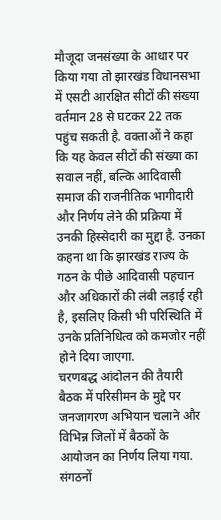मौजूदा जनसंख्या के आधार पर किया गया तो झारखंड विधानसभा में एसटी आरक्षित सीटों की संख्या वर्तमान 28 से घटकर 22 तक पहुंच सकती है. वक्ताओं ने कहा कि यह केवल सीटों की संख्या का सवाल नहीं, बल्कि आदिवासी समाज की राजनीतिक भागीदारी और निर्णय लेने की प्रक्रिया में उनकी हिस्सेदारी का मुद्दा है. उनका कहना था कि झारखंड राज्य के गठन के पीछे आदिवासी पहचान और अधिकारों की लंबी लड़ाई रही है, इसलिए किसी भी परिस्थिति में उनके प्रतिनिधित्व को कमजोर नहीं होने दिया जाएगा.
चरणबद्ध आंदोलन की तैयारी
बैठक में परिसीमन के मुद्दे पर जनजागरण अभियान चलाने और विभिन्न जिलों में बैठकों के आयोजन का निर्णय लिया गया. संगठनों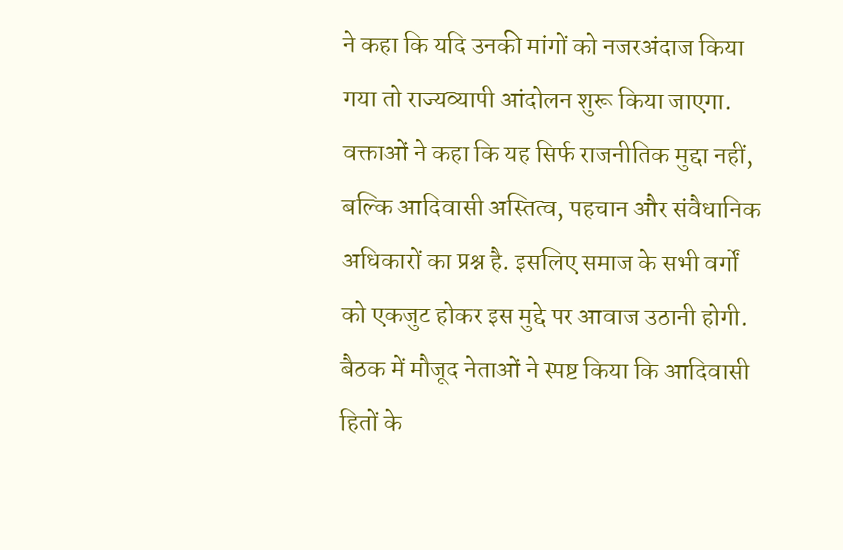ने कहा कि यदि उनकी मांगों को नजरअंदाज किया गया तो राज्यव्यापी आंदोलन शुरू किया जाएगा. वक्ताओं ने कहा कि यह सिर्फ राजनीतिक मुद्दा नहीं, बल्कि आदिवासी अस्तित्व, पहचान और संवैधानिक अधिकारों का प्रश्न है. इसलिए समाज के सभी वर्गों को एकजुट होकर इस मुद्दे पर आवाज उठानी होगी. बैठक में मौजूद नेताओं ने स्पष्ट किया कि आदिवासी हितों के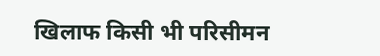खिलाफ किसी भी परिसीमन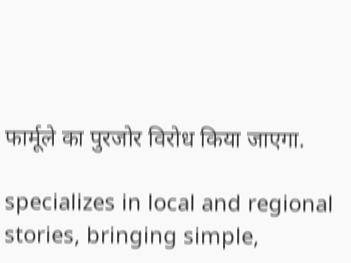फार्मूले का पुरजोर विरोध किया जाएगा.

specializes in local and regional stories, bringing simple,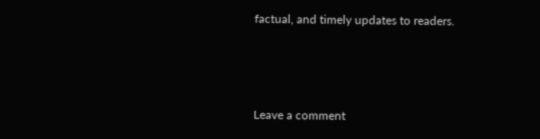factual, and timely updates to readers.



Leave a comment